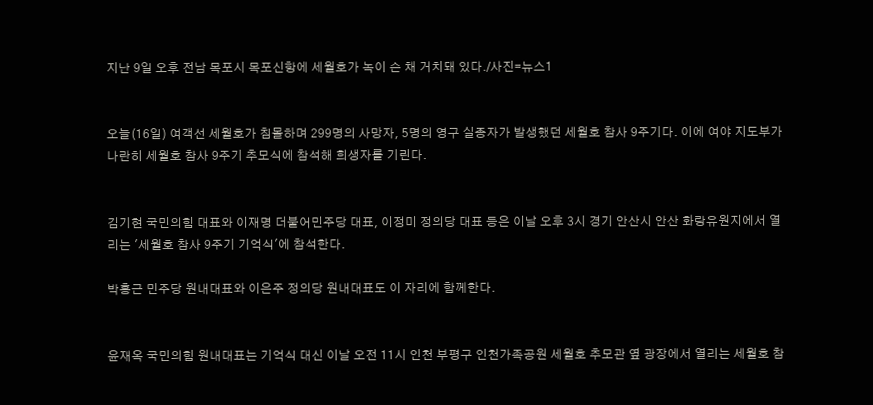지난 9일 오후 전남 목포시 목포신항에 세월호가 녹이 슨 채 거치돼 있다./사진=뉴스1


오늘(16일) 여객선 세월호가 침몰하며 299명의 사망자, 5명의 영구 실종자가 발생했던 세월호 참사 9주기다. 이에 여야 지도부가 나란히 세월호 참사 9주기 추모식에 참석해 희생자를 기린다.


김기현 국민의힘 대표와 이재명 더불어민주당 대표, 이정미 정의당 대표 등은 이날 오후 3시 경기 안산시 안산 화랑유원지에서 열리는 '세월호 참사 9주기 기억식'에 참석한다.

박홍근 민주당 원내대표와 이은주 정의당 원내대표도 이 자리에 함께한다.


윤재옥 국민의힘 원내대표는 기억식 대신 이날 오전 11시 인천 부평구 인천가족공원 세월호 추모관 옆 광장에서 열리는 세월호 참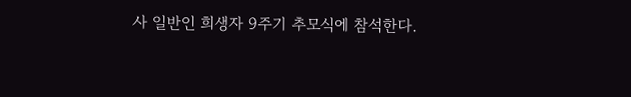사 일반인 희생자 9주기 추모식에 참석한다.